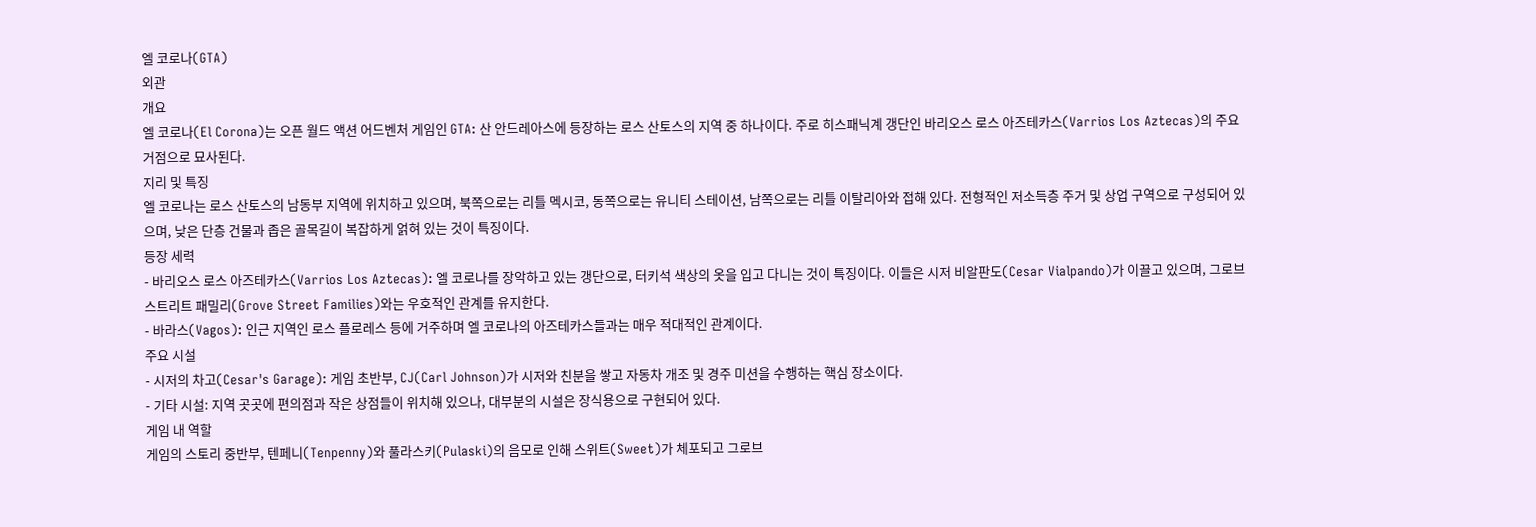엘 코로나(GTA)
외관
개요
엘 코로나(El Corona)는 오픈 월드 액션 어드벤처 게임인 GTA: 산 안드레아스에 등장하는 로스 산토스의 지역 중 하나이다. 주로 히스패닉계 갱단인 바리오스 로스 아즈테카스(Varrios Los Aztecas)의 주요 거점으로 묘사된다.
지리 및 특징
엘 코로나는 로스 산토스의 남동부 지역에 위치하고 있으며, 북쪽으로는 리틀 멕시코, 동쪽으로는 유니티 스테이션, 남쪽으로는 리틀 이탈리아와 접해 있다. 전형적인 저소득층 주거 및 상업 구역으로 구성되어 있으며, 낮은 단층 건물과 좁은 골목길이 복잡하게 얽혀 있는 것이 특징이다.
등장 세력
- 바리오스 로스 아즈테카스(Varrios Los Aztecas): 엘 코로나를 장악하고 있는 갱단으로, 터키석 색상의 옷을 입고 다니는 것이 특징이다. 이들은 시저 비알판도(Cesar Vialpando)가 이끌고 있으며, 그로브 스트리트 패밀리(Grove Street Families)와는 우호적인 관계를 유지한다.
- 바라스(Vagos): 인근 지역인 로스 플로레스 등에 거주하며 엘 코로나의 아즈테카스들과는 매우 적대적인 관계이다.
주요 시설
- 시저의 차고(Cesar's Garage): 게임 초반부, CJ(Carl Johnson)가 시저와 친분을 쌓고 자동차 개조 및 경주 미션을 수행하는 핵심 장소이다.
- 기타 시설: 지역 곳곳에 편의점과 작은 상점들이 위치해 있으나, 대부분의 시설은 장식용으로 구현되어 있다.
게임 내 역할
게임의 스토리 중반부, 텐페니(Tenpenny)와 풀라스키(Pulaski)의 음모로 인해 스위트(Sweet)가 체포되고 그로브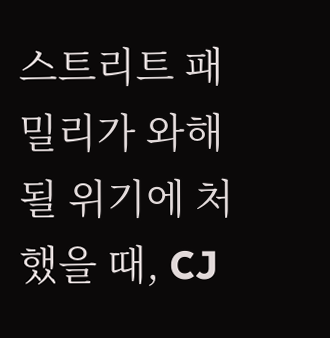스트리트 패밀리가 와해될 위기에 처했을 때, CJ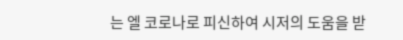는 엘 코로나로 피신하여 시저의 도움을 받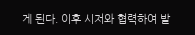게 된다. 이후 시저와 협력하여 발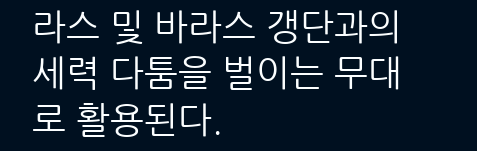라스 및 바라스 갱단과의 세력 다툼을 벌이는 무대로 활용된다.